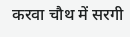करवा चौथ में सरगी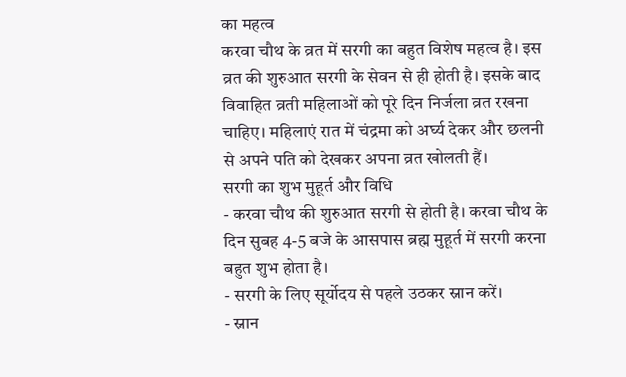का महत्व
करवा चौथ के व्रत में सरगी का बहुत विशेष महत्व है। इस व्रत की शुरुआत सरगी के सेवन से ही होती है। इसके बाद विवाहित व्रती महिलाओं को पूरे दिन निर्जला व्रत रखना चाहिए। महिलाएं रात में चंद्रमा को अर्घ्य देकर और छलनी से अपने पति को देखकर अपना व्रत खोलती हैं।
सरगी का शुभ मुहूर्त और विधि
- करवा चौथ की शुरुआत सरगी से होती है। करवा चौथ के दिन सुबह 4-5 बजे के आसपास ब्रह्म मुहूर्त में सरगी करना बहुत शुभ होता है।
- सरगी के लिए सूर्योदय से पहले उठकर स्नान करें।
- स्नान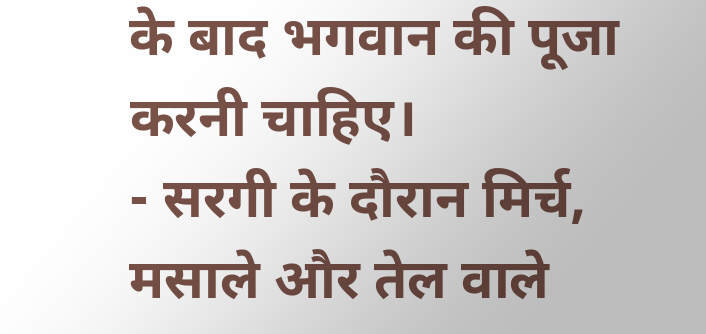के बाद भगवान की पूजा करनी चाहिए।
- सरगी के दौरान मिर्च, मसाले और तेल वाले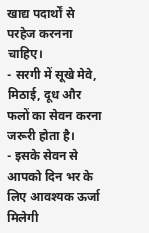खाद्य पदार्थों से परहेज करनना चाहिए।
- सरगी में सूखे मेवे, मिठाई, दूध और फलों का सेवन करना जरूरी होता है।
- इसके सेवन से आपको दिन भर के लिए आवश्यक ऊर्जा मिलेगी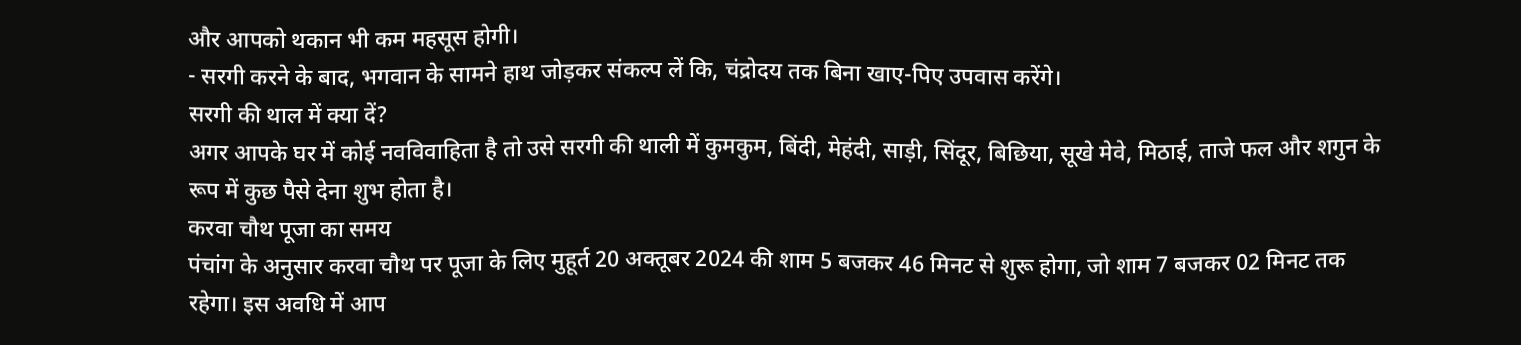और आपको थकान भी कम महसूस होगी।
- सरगी करने के बाद, भगवान के सामने हाथ जोड़कर संकल्प लें कि, चंद्रोदय तक बिना खाए-पिए उपवास करेंगे।
सरगी की थाल में क्या दें?
अगर आपके घर में कोई नवविवाहिता है तो उसे सरगी की थाली में कुमकुम, बिंदी, मेहंदी, साड़ी, सिंदूर, बिछिया, सूखे मेवे, मिठाई, ताजे फल और शगुन के रूप में कुछ पैसे देना शुभ होता है।
करवा चौथ पूजा का समय
पंचांग के अनुसार करवा चौथ पर पूजा के लिए मुहूर्त 20 अक्तूबर 2024 की शाम 5 बजकर 46 मिनट से शुरू होगा, जो शाम 7 बजकर 02 मिनट तक रहेगा। इस अवधि में आप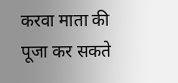करवा माता की पूजा कर सकते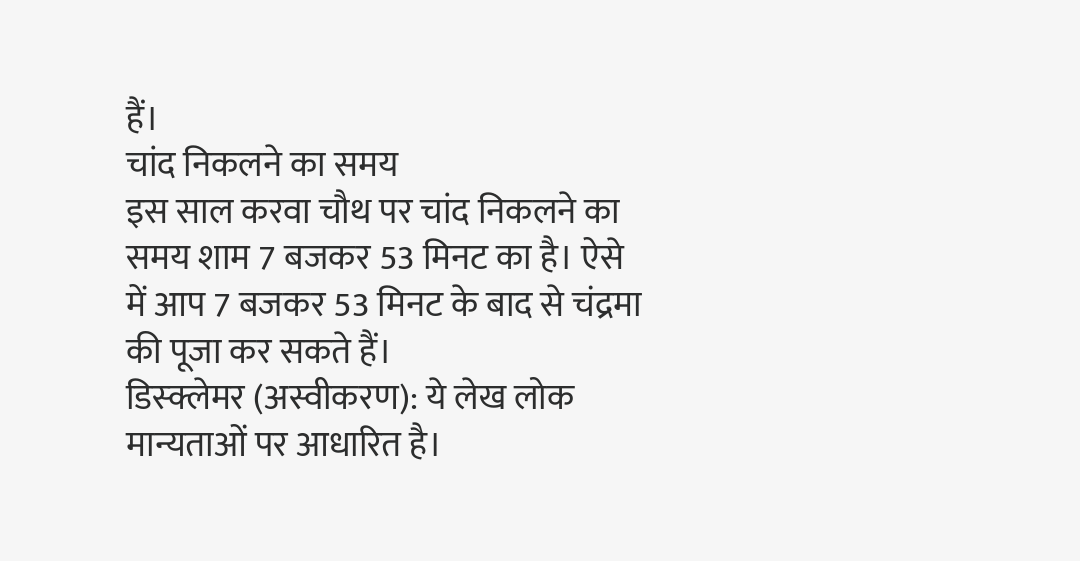हैं।
चांद निकलने का समय
इस साल करवा चौथ पर चांद निकलने का समय शाम 7 बजकर 53 मिनट का है। ऐसे में आप 7 बजकर 53 मिनट के बाद से चंद्रमा की पूजा कर सकते हैं।
डिस्क्लेमर (अस्वीकरण): ये लेख लोक मान्यताओं पर आधारित है।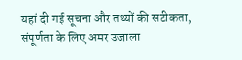यहां दी गई सूचना और तथ्यों की सटीकता, संपूर्णता के लिए अमर उजाला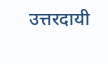उत्तरदायी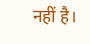नहीं है।